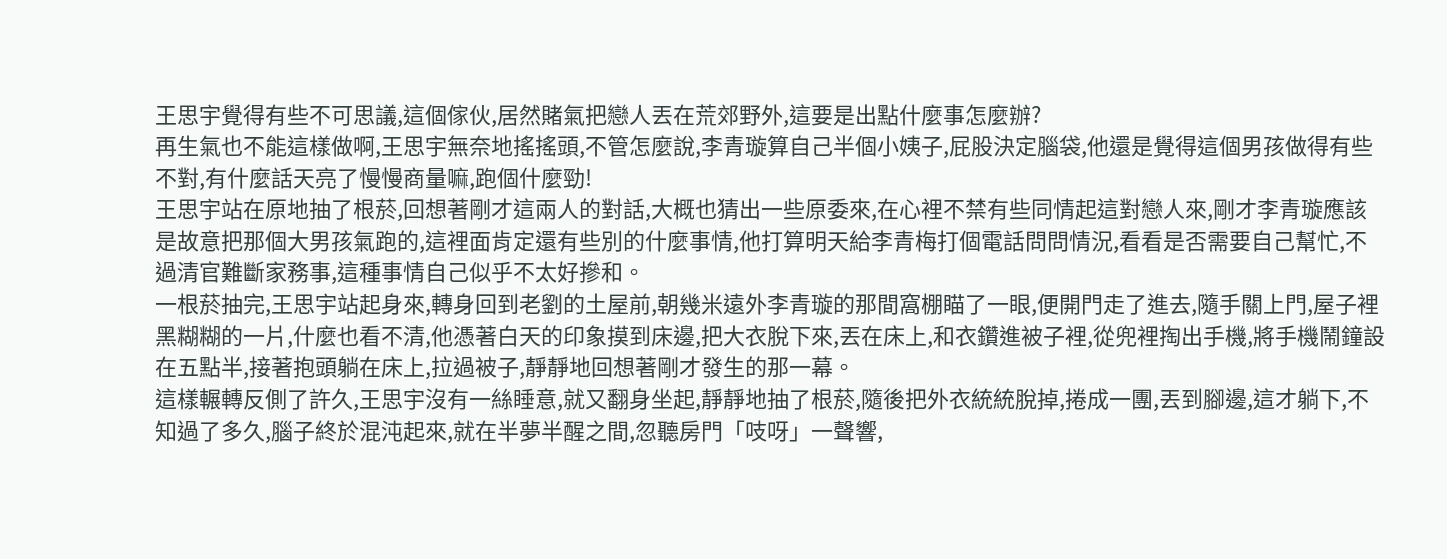王思宇覺得有些不可思議,這個傢伙,居然賭氣把戀人丟在荒郊野外,這要是出點什麼事怎麼辦?
再生氣也不能這樣做啊,王思宇無奈地搖搖頭,不管怎麼說,李青璇算自己半個小姨子,屁股決定腦袋,他還是覺得這個男孩做得有些不對,有什麼話天亮了慢慢商量嘛,跑個什麼勁!
王思宇站在原地抽了根菸,回想著剛才這兩人的對話,大概也猜出一些原委來,在心裡不禁有些同情起這對戀人來,剛才李青璇應該是故意把那個大男孩氣跑的,這裡面肯定還有些別的什麼事情,他打算明天給李青梅打個電話問問情況,看看是否需要自己幫忙,不過清官難斷家務事,這種事情自己似乎不太好摻和。
一根菸抽完,王思宇站起身來,轉身回到老劉的土屋前,朝幾米遠外李青璇的那間窩棚瞄了一眼,便開門走了進去,隨手關上門,屋子裡黑糊糊的一片,什麼也看不清,他憑著白天的印象摸到床邊,把大衣脫下來,丟在床上,和衣鑽進被子裡,從兜裡掏出手機,將手機鬧鐘設在五點半,接著抱頭躺在床上,拉過被子,靜靜地回想著剛才發生的那一幕。
這樣輾轉反側了許久,王思宇沒有一絲睡意,就又翻身坐起,靜靜地抽了根菸,隨後把外衣統統脫掉,捲成一團,丟到腳邊,這才躺下,不知過了多久,腦子終於混沌起來,就在半夢半醒之間,忽聽房門「吱呀」一聲響,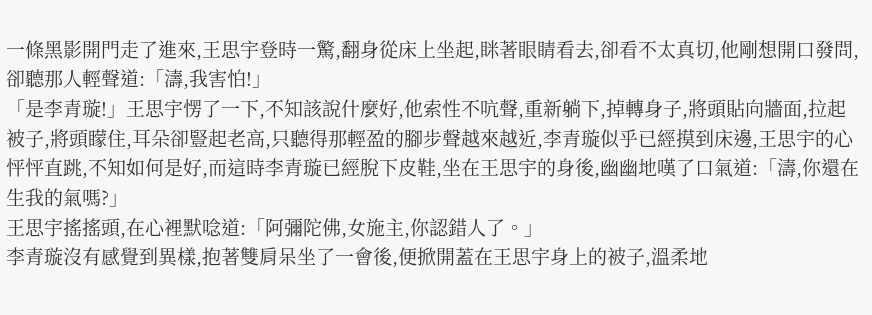一條黑影開門走了進來,王思宇登時一驚,翻身從床上坐起,眯著眼睛看去,卻看不太真切,他剛想開口發問,卻聽那人輕聲道:「濤,我害怕!」
「是李青璇!」王思宇愣了一下,不知該說什麼好,他索性不吭聲,重新躺下,掉轉身子,將頭貼向牆面,拉起被子,將頭矇住,耳朵卻豎起老高,只聽得那輕盈的腳步聲越來越近,李青璇似乎已經摸到床邊,王思宇的心怦怦直跳,不知如何是好,而這時李青璇已經脫下皮鞋,坐在王思宇的身後,幽幽地嘆了口氣道:「濤,你還在生我的氣嗎?」
王思宇搖搖頭,在心裡默唸道:「阿彌陀佛,女施主,你認錯人了。」
李青璇沒有感覺到異樣,抱著雙肩呆坐了一會後,便掀開蓋在王思宇身上的被子,溫柔地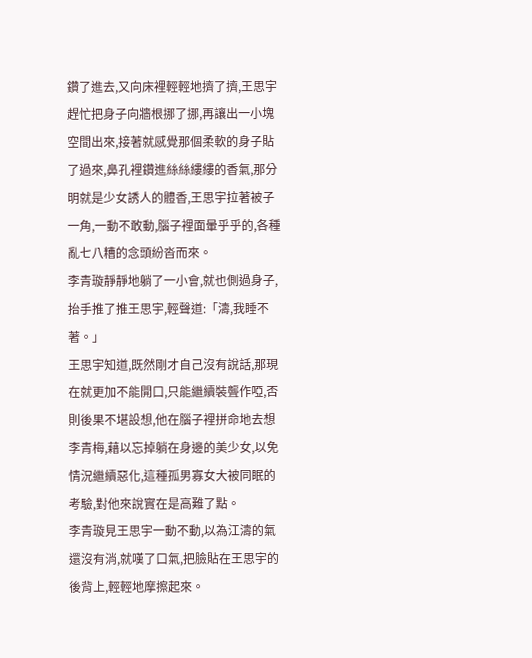鑽了進去,又向床裡輕輕地擠了擠,王思宇趕忙把身子向牆根挪了挪,再讓出一小塊空間出來,接著就感覺那個柔軟的身子貼了過來,鼻孔裡鑽進絲絲縷縷的香氣,那分明就是少女誘人的體香,王思宇拉著被子一角,一動不敢動,腦子裡面暈乎乎的,各種亂七八糟的念頭紛沓而來。
李青璇靜靜地躺了一小會,就也側過身子,抬手推了推王思宇,輕聲道:「濤,我睡不著。」
王思宇知道,既然剛才自己沒有說話,那現在就更加不能開口,只能繼續裝聾作啞,否則後果不堪設想,他在腦子裡拼命地去想李青梅,藉以忘掉躺在身邊的美少女,以免情況繼續惡化,這種孤男寡女大被同眠的考驗,對他來說實在是高難了點。
李青璇見王思宇一動不動,以為江濤的氣還沒有消,就嘆了口氣,把臉貼在王思宇的後背上,輕輕地摩擦起來。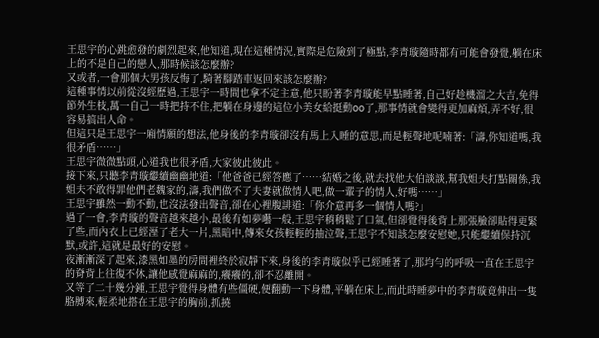王思宇的心跳愈發的劇烈起來,他知道,現在這種情況,實際是危險到了極點,李青璇隨時都有可能會發覺,躺在床上的不是自己的戀人,那時候該怎麼辦?
又或者,一會那個大男孩反悔了,騎著腳踏車返回來該怎麼辦?
這種事情以前從沒經歷過,王思宇一時間也拿不定主意,他只盼著李青璇能早點睡著,自己好趁機溜之大吉,免得節外生枝,萬一自己一時把持不住,把躺在身邊的這位小美女給挺動oo了,那事情就會變得更加麻煩,弄不好,很容易搞出人命。
但這只是王思宇一廂情願的想法,他身後的李青璇卻沒有馬上入睡的意思,而是輕聲地呢喃著:「濤,你知道嗎,我很矛盾……」
王思宇微微點頭,心道我也很矛盾,大家彼此彼此。
接下來,只聽李青璇繼續幽幽地道:「他爸爸已經答應了……結婚之後,就去找他大伯談談,幫我姐夫打點關係,我姐夫不敢得罪他們老魏家的,濤,我們做不了夫妻就做情人吧,做一輩子的情人,好嗎……」
王思宇雖然一動不動,也沒法發出聲音,卻在心裡腹誹道:「你介意再多一個情人嗎?」
過了一會,李青璇的聲音越來越小,最後有如夢囈一般,王思宇稍稍鬆了口氣,但卻覺得後背上那張臉卻貼得更緊了些,而內衣上已經溼了老大一片,黑暗中,傳來女孩輕輕的抽泣聲,王思宇不知該怎麼安慰她,只能繼續保持沉默,或許,這就是最好的安慰。
夜漸漸深了起來,漆黑如墨的房間裡終於寂靜下來,身後的李青璇似乎已經睡著了,那均勻的呼吸一直在王思宇的脊背上往復不休,讓他感覺麻麻的,癢癢的,卻不忍離開。
又等了二十幾分鍾,王思宇覺得身體有些僵硬,便翻動一下身體,平躺在床上,而此時睡夢中的李青璇竟伸出一隻胳膊來,輕柔地搭在王思宇的胸前,抓撓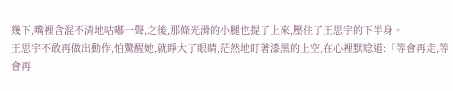幾下,嘴裡含混不清地咕嘟一聲,之後,那條光滑的小腿也提了上來,壓住了王思宇的下半身。
王思宇不敢再做出動作,怕驚醒她,就睜大了眼睛,茫然地盯著漆黑的上空,在心裡默唸道:「等會再走,等會再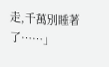走,千萬別睡著了……」